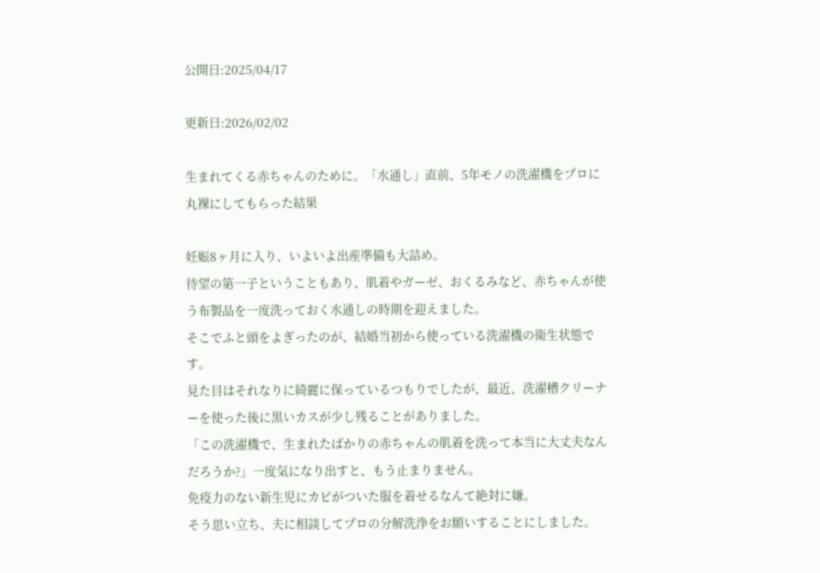公開日:2025/04/17

更新日:2026/02/02

生まれてくる赤ちゃんのために。「水通し」直前、5年モノの洗濯機をプロに丸裸にしてもらった結果

妊娠8ヶ月に入り、いよいよ出産準備も大詰め。
待望の第一子ということもあり、肌着やガーゼ、おくるみなど、赤ちゃんが使う布製品を一度洗っておく水通しの時期を迎えました。
そこでふと頭をよぎったのが、結婚当初から使っている洗濯機の衛生状態です。
見た目はそれなりに綺麗に保っているつもりでしたが、最近、洗濯槽クリーナーを使った後に黒いカスが少し残ることがありました。
「この洗濯機で、生まれたばかりの赤ちゃんの肌着を洗って本当に大丈夫なんだろうか?」一度気になり出すと、もう止まりません。
免疫力のない新生児にカビがついた服を着せるなんて絶対に嫌。
そう思い立ち、夫に相談してプロの分解洗浄をお願いすることにしました。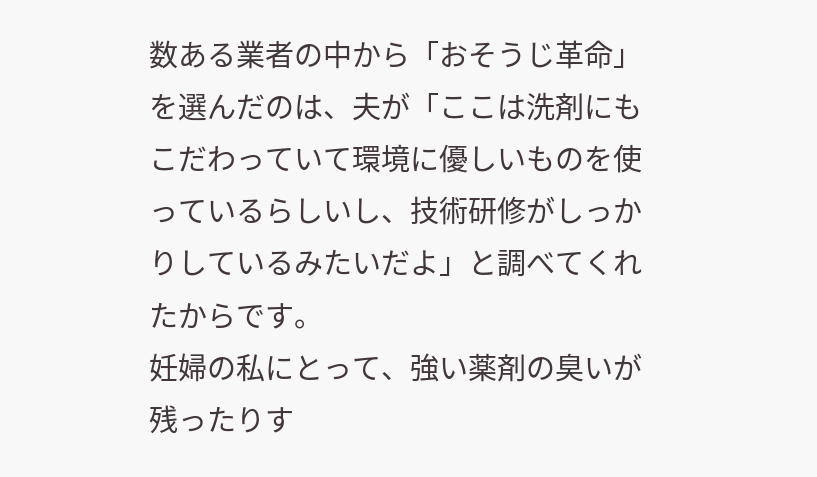数ある業者の中から「おそうじ革命」を選んだのは、夫が「ここは洗剤にもこだわっていて環境に優しいものを使っているらしいし、技術研修がしっかりしているみたいだよ」と調べてくれたからです。
妊婦の私にとって、強い薬剤の臭いが残ったりす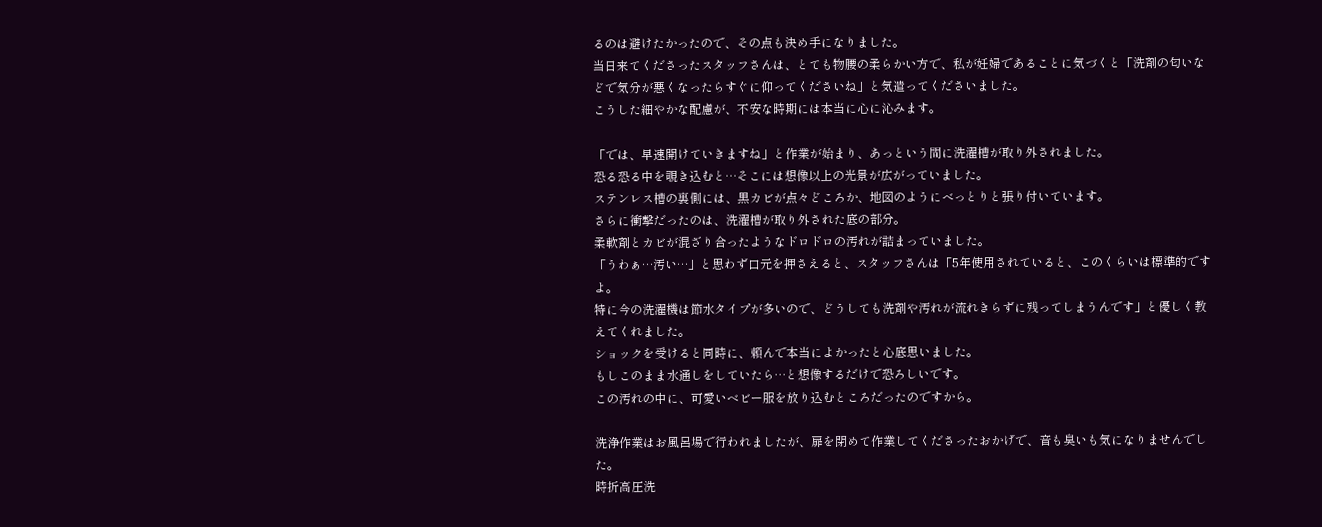るのは避けたかったので、その点も決め手になりました。
当日来てくださったスタッフさんは、とても物腰の柔らかい方で、私が妊婦であることに気づくと「洗剤の匂いなどで気分が悪くなったらすぐに仰ってくださいね」と気遣ってくださいました。
こうした細やかな配慮が、不安な時期には本当に心に沁みます。

「では、早速開けていきますね」と作業が始まり、あっという間に洗濯槽が取り外されました。
恐る恐る中を覗き込むと…そこには想像以上の光景が広がっていました。
ステンレス槽の裏側には、黒カビが点々どころか、地図のようにべっとりと張り付いています。
さらに衝撃だったのは、洗濯槽が取り外された底の部分。
柔軟剤とカビが混ざり合ったようなドロドロの汚れが詰まっていました。
「うわぁ…汚い…」と思わず口元を押さえると、スタッフさんは「5年使用されていると、このくらいは標準的ですよ。
特に今の洗濯機は節水タイプが多いので、どうしても洗剤や汚れが流れきらずに残ってしまうんです」と優しく教えてくれました。
ショックを受けると同時に、頼んで本当によかったと心底思いました。
もしこのまま水通しをしていたら…と想像するだけで恐ろしいです。
この汚れの中に、可愛いベビー服を放り込むところだったのですから。

洗浄作業はお風呂場で行われましたが、扉を閉めて作業してくださったおかげで、音も臭いも気になりませんでした。
時折高圧洗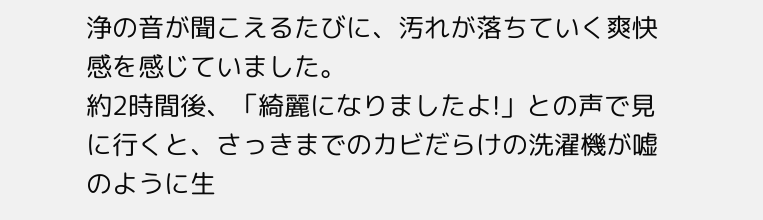浄の音が聞こえるたびに、汚れが落ちていく爽快感を感じていました。
約2時間後、「綺麗になりましたよ!」との声で見に行くと、さっきまでのカビだらけの洗濯機が嘘のように生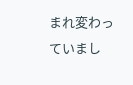まれ変わっていまし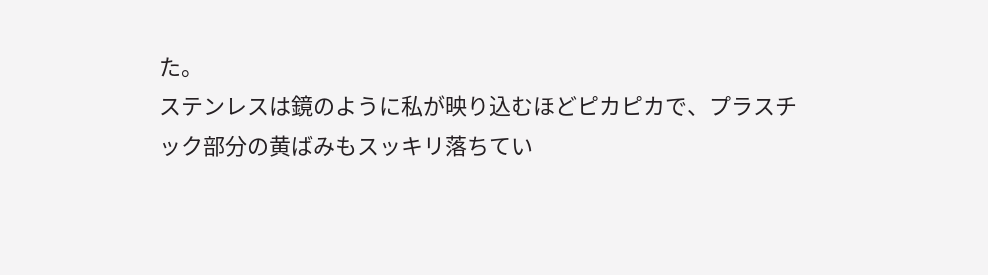た。
ステンレスは鏡のように私が映り込むほどピカピカで、プラスチック部分の黄ばみもスッキリ落ちてい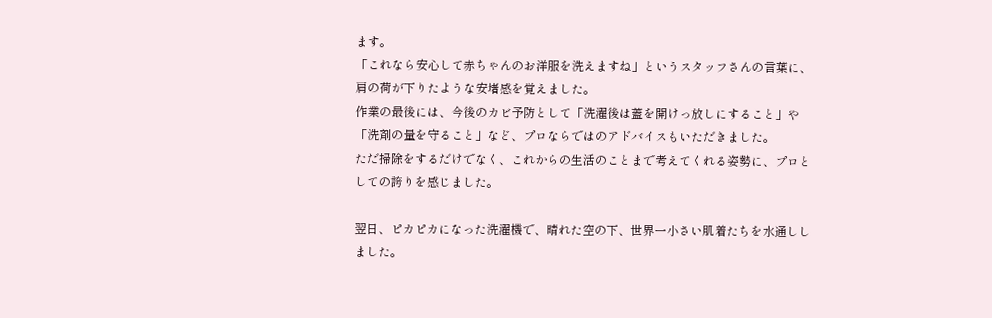ます。
「これなら安心して赤ちゃんのお洋服を洗えますね」というスタッフさんの言葉に、肩の荷が下りたような安堵感を覚えました。
作業の最後には、今後のカビ予防として「洗濯後は蓋を開けっ放しにすること」や「洗剤の量を守ること」など、プロならではのアドバイスもいただきました。
ただ掃除をするだけでなく、これからの生活のことまで考えてくれる姿勢に、プロとしての誇りを感じました。

翌日、ピカピカになった洗濯機で、晴れた空の下、世界一小さい肌着たちを水通ししました。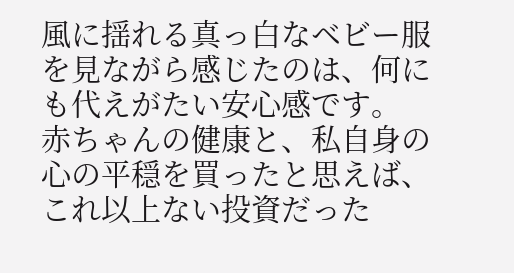風に揺れる真っ白なベビー服を見ながら感じたのは、何にも代えがたい安心感です。
赤ちゃんの健康と、私自身の心の平穏を買ったと思えば、これ以上ない投資だった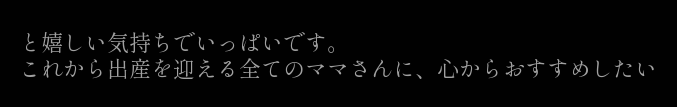と嬉しい気持ちでいっぱいです。
これから出産を迎える全てのママさんに、心からおすすめしたい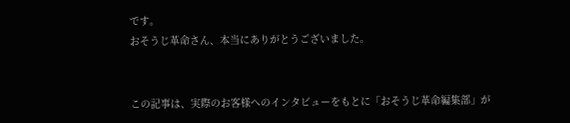です。
おそうじ革命さん、本当にありがとうございました。


この記事は、実際のお客様へのインタビューをもとに「おそうじ革命編集部」が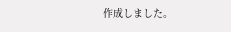作成しました。